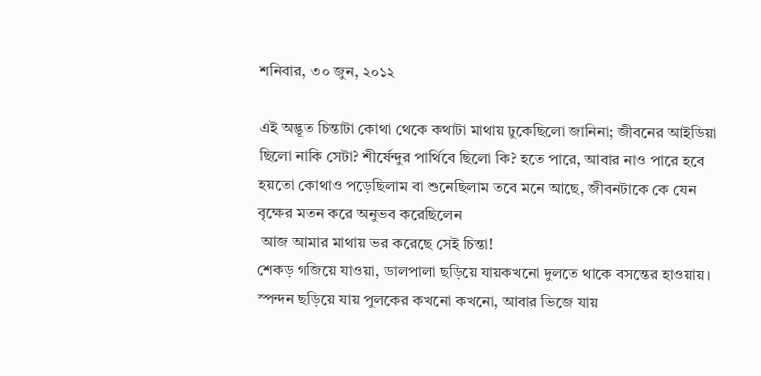শনিবার, ৩০ জুন, ২০১২

এই অদ্ভূত চিন্তাটা কোথা থেকে কথাটা মাথায় ঢুকেছিলো জানিনা; জীবনের আইডিয়া ছিলো নাকি সেটা? শীর্ষেন্দুর পার্থিবে ছিলো কি? হতে পারে, আবার নাও পারে হবে হয়তো কোথাও পড়েছিলাম বা শুনেছিলাম তবে মনে আছে, জীবনটাকে কে যেন বৃক্ষের মতন করে অনুভব করেছিলেন
 আজ আমার মাথায় ভর করেছে সেই চিন্তা!
শেকড় গজিয়ে যাওয়া, ডালপালা ছড়িয়ে যায়কখনো দুলতে থাকে বসন্তের হাওয়ায়। স্পন্দন ছড়িয়ে যায় পুলকের কখনো কখনো, আবার ভিজে যায়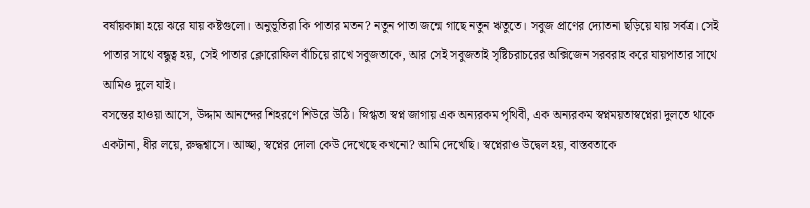বর্ষায়কান্না হয়ে ঝরে যায় কষ্টগুলো। অনুভূতিরা কি পাতার মতন? নতুন পাতা জন্মে গাছে নতুন ঋতুতে। সবুজ প্রাণের দ্যোতনা ছড়িয়ে যায় সর্বত্র। সেই পাতার সাথে বন্ধুত্ব হয়, সেই পাতার ক্লোরোফিল বাঁচিয়ে রাখে সবুজতাকে, আর সেই সবুজতাই সৃষ্টিচরাচরের অক্সিজেন সরবরাহ করে যায়পাতার সাথে আমিও দুলে যাই।
বসন্তের হাওয়া আসে, উদ্দাম আনন্দের শিহরণে শিউরে উঠি। স্নিগ্ধতা স্বপ্ন জাগায় এক অন্যরকম পৃথিবী, এক অন্যরকম স্বপ্নময়তাস্বপ্নেরা দুলতে থাকে একটানা, ধীর লয়ে, রুদ্ধশ্বাসে। আচ্ছা, স্বপ্নের দোলা কেউ দেখেছে কখনো? আমি দেখেছি। স্বপ্নেরাও উদ্বেল হয়, বাস্তবতাকে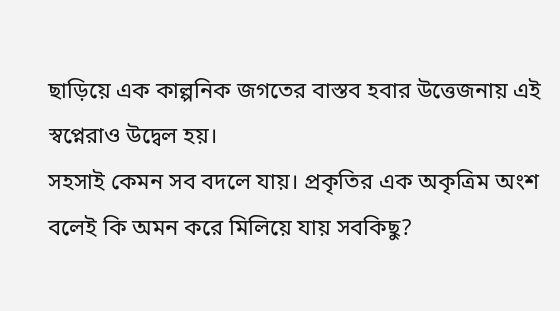ছাড়িয়ে এক কাল্পনিক জগতের বাস্তব হবার উত্তেজনায় এই স্বপ্নেরাও উদ্বেল হয়।
সহসাই কেমন সব বদলে যায়। প্রকৃতির এক অকৃত্রিম অংশ বলেই কি অমন করে মিলিয়ে যায় সবকিছু?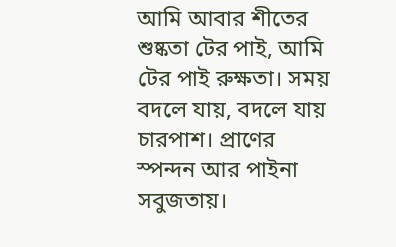আমি আবার শীতের শুষ্কতা টের পাই, আমি টের পাই রুক্ষতা। সময় বদলে যায়, বদলে যায় চারপাশ। প্রাণের স্পন্দন আর পাইনা সবুজতায়।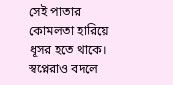সেই পাতার কোমলতা হারিয়ে ধূসর হতে থাকে। স্বপ্নেরাও বদলে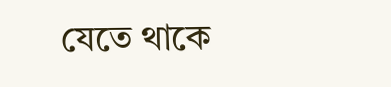যেতে থাকে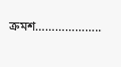ক্রমশ………………..